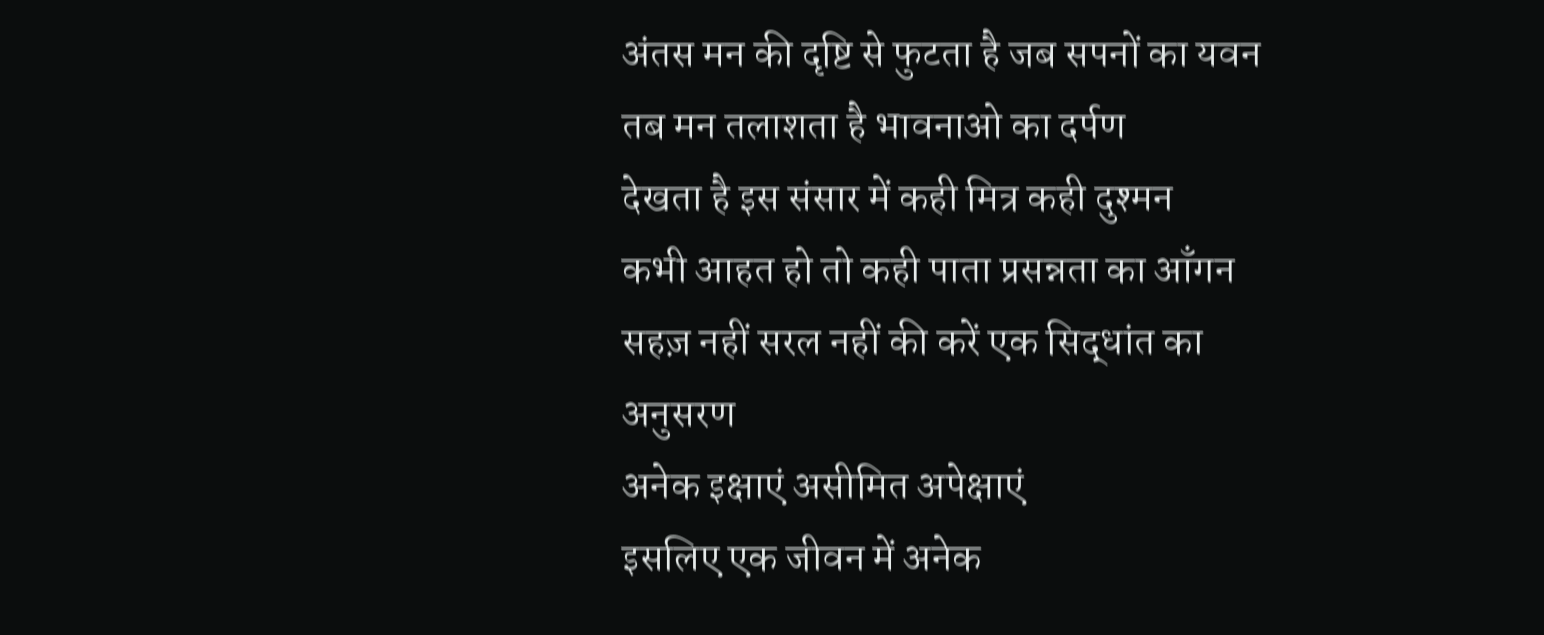अंतस मन की दृष्टि से फुटता है जब सपनों का यवन
तब मन तलाशता है भावनाओ का दर्पण
देखता है इस संसार में कही मित्र कही दुश्मन
कभी आहत हो तो कही पाता प्रसन्नता का आँगन
सहज़ नहीं सरल नहीं की करें एक सिद्धांत का अनुसरण
अनेक इक्षाएं असीमित अपेक्षाएं
इसलिए एक जीवन में अनेक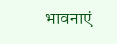भावनाएं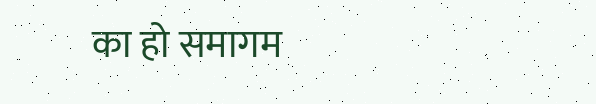का हो समागम